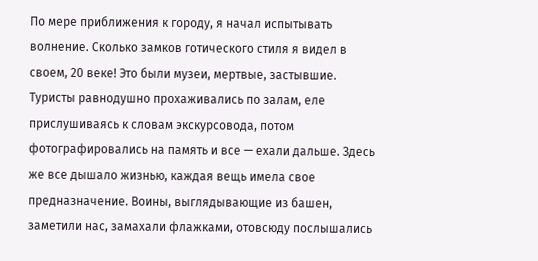По мере приближения к городу, я начал испытывать волнение. Сколько замков готического стиля я видел в своем, 20 веке! Это были музеи, мертвые, застывшие. Туристы равнодушно прохаживались по залам, еле прислушиваясь к словам экскурсовода, потом фотографировались на память и все — ехали дальше. Здесь же все дышало жизнью, каждая вещь имела свое предназначение. Воины, выглядывающие из башен, заметили нас, замахали флажками, отовсюду послышались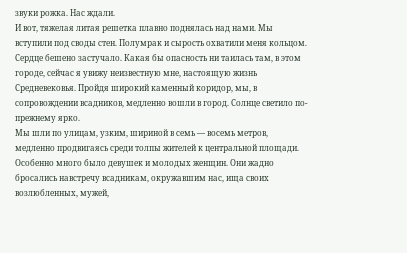звуки рожка. Нас ждали.
И вот, тяжелая литая решетка плавно поднялась над нами. Мы вступили под своды стен. Полумрак и сырость охватили меня кольцом. Сердце бешено застучало. Какая бы опасность ни таилась там, в этом городе, сейчас я увижу неизвестную мне, настоящую жизнь Средневековья. Пройдя широкий каменный коридор, мы, в сопровождении всадников, медленно вошли в город. Солнце светило по-прежнему ярко.
Мы шли по улицам, узким, шириной в семь — восемь метров, медленно продвигаясь среди толпы жителей к центральной площади. Особенно много было девушек и молодых женщин. Они жадно бросались навстречу всадникам, окружавшим нас, ища своих возлюбленных, мужей,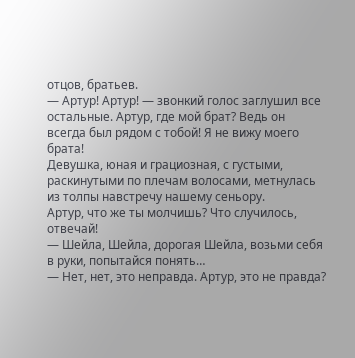отцов, братьев.
— Артур! Артур! — звонкий голос заглушил все остальные. Артур, где мой брат? Ведь он всегда был рядом с тобой! Я не вижу моего брата!
Девушка, юная и грациозная, с густыми, раскинутыми по плечам волосами, метнулась из толпы навстречу нашему сеньору.
Артур, что же ты молчишь? Что случилось, отвечай!
— Шейла, Шейла, дорогая Шейла, возьми себя в руки, попытайся понять…
— Нет, нет, это неправда. Артур, это не правда?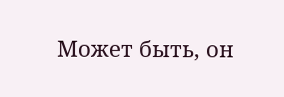Может быть, он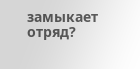замыкает отряд?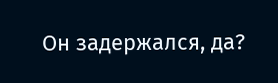Он задержался, да?